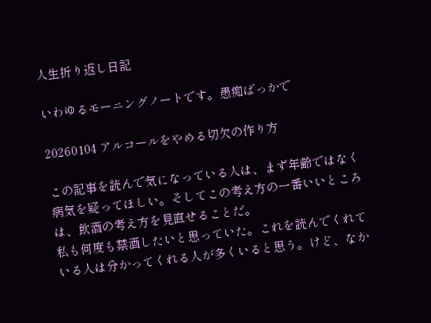人生折り返し日記

いわゆるモーニングノートです。愚痴ばっかで

20260104 アルコールをやめる切欠の作り方

この記事を読んで気になっている人は、まず年齢ではなく病気を疑ってほしい。そしてこの考え方の一番いいところは、飲酒の考え方を見直せることだ。
私も何度も禁酒したいと思っていた。これを読んでくれている人は分かってくれる人が多くいると思う。けど、なか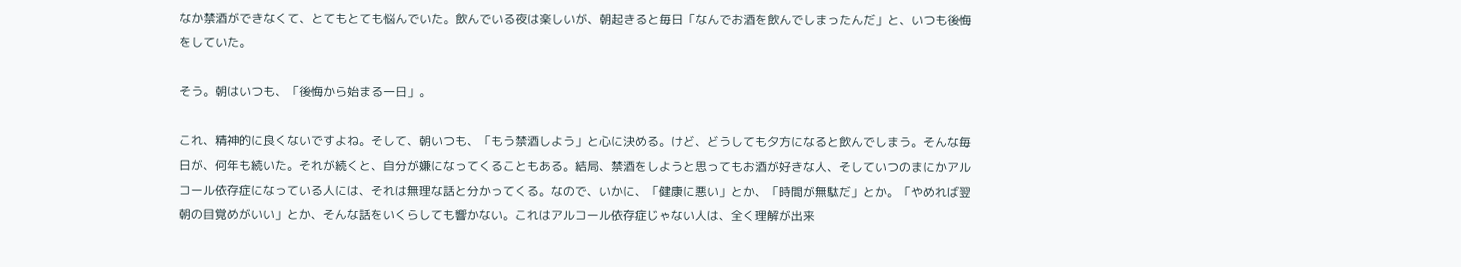なか禁酒ができなくて、とてもとても悩んでいた。飲んでいる夜は楽しいが、朝起きると毎日「なんでお酒を飲んでしまったんだ」と、いつも後悔をしていた。

そう。朝はいつも、「後悔から始まる一日」。

これ、精神的に良くないですよね。そして、朝いつも、「もう禁酒しよう」と心に決める。けど、どうしても夕方になると飲んでしまう。そんな毎日が、何年も続いた。それが続くと、自分が嫌になってくることもある。結局、禁酒をしようと思ってもお酒が好きな人、そしていつのまにかアルコール依存症になっている人には、それは無理な話と分かってくる。なので、いかに、「健康に悪い」とか、「時間が無駄だ」とか。「やめれば翌朝の目覚めがいい」とか、そんな話をいくらしても響かない。これはアルコール依存症じゃない人は、全く理解が出来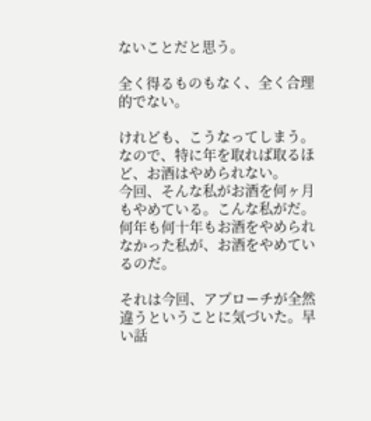ないことだと思う。

全く得るものもなく、全く合理的でない。

けれども、こうなってしまう。なので、特に年を取れば取るほど、お酒はやめられない。
今回、そんな私がお酒を何ヶ月もやめている。こんな私がだ。何年も何十年もお酒をやめられなかった私が、お酒をやめているのだ。

それは今回、アプローチが全然違うということに気づいた。早い話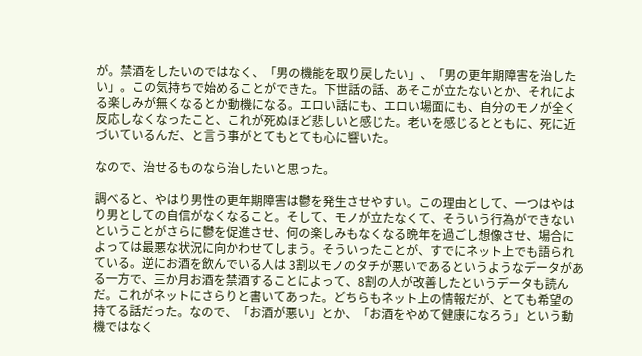が。禁酒をしたいのではなく、「男の機能を取り戻したい」、「男の更年期障害を治したい」。この気持ちで始めることができた。下世話の話、あそこが立たないとか、それによる楽しみが無くなるとか動機になる。エロい話にも、エロい場面にも、自分のモノが全く反応しなくなったこと、これが死ぬほど悲しいと感じた。老いを感じるとともに、死に近づいているんだ、と言う事がとてもとても心に響いた。

なので、治せるものなら治したいと思った。

調べると、やはり男性の更年期障害は鬱を発生させやすい。この理由として、一つはやはり男としての自信がなくなること。そして、モノが立たなくて、そういう行為ができないということがさらに鬱を促進させ、何の楽しみもなくなる晩年を過ごし想像させ、場合によっては最悪な状況に向かわせてしまう。そういったことが、すでにネット上でも語られている。逆にお酒を飲んでいる人は 3割以モノのタチが悪いであるというようなデータがある一方で、三か月お酒を禁酒することによって、8割の人が改善したというデータも読んだ。これがネットにさらりと書いてあった。どちらもネット上の情報だが、とても希望の持てる話だった。なので、「お酒が悪い」とか、「お酒をやめて健康になろう」という動機ではなく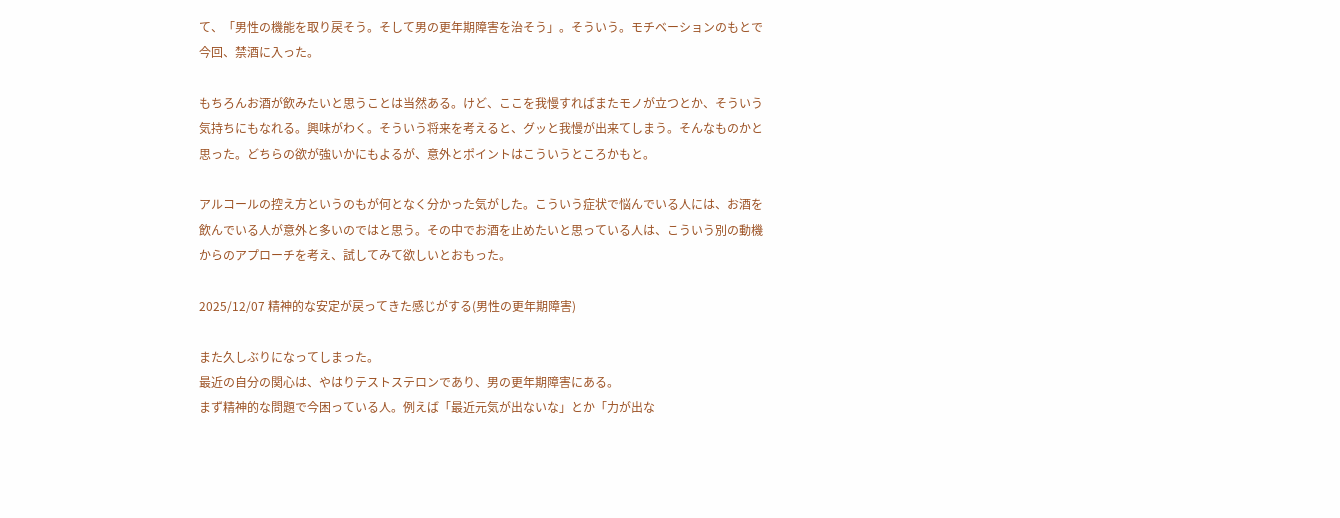て、「男性の機能を取り戻そう。そして男の更年期障害を治そう」。そういう。モチベーションのもとで今回、禁酒に入った。

もちろんお酒が飲みたいと思うことは当然ある。けど、ここを我慢すればまたモノが立つとか、そういう気持ちにもなれる。興味がわく。そういう将来を考えると、グッと我慢が出来てしまう。そんなものかと思った。どちらの欲が強いかにもよるが、意外とポイントはこういうところかもと。

アルコールの控え方というのもが何となく分かった気がした。こういう症状で悩んでいる人には、お酒を飲んでいる人が意外と多いのではと思う。その中でお酒を止めたいと思っている人は、こういう別の動機からのアプローチを考え、試してみて欲しいとおもった。

2025/12/07 精神的な安定が戻ってきた感じがする(男性の更年期障害)

また久しぶりになってしまった。
最近の自分の関心は、やはりテストステロンであり、男の更年期障害にある。
まず精神的な問題で今困っている人。例えば「最近元気が出ないな」とか「力が出な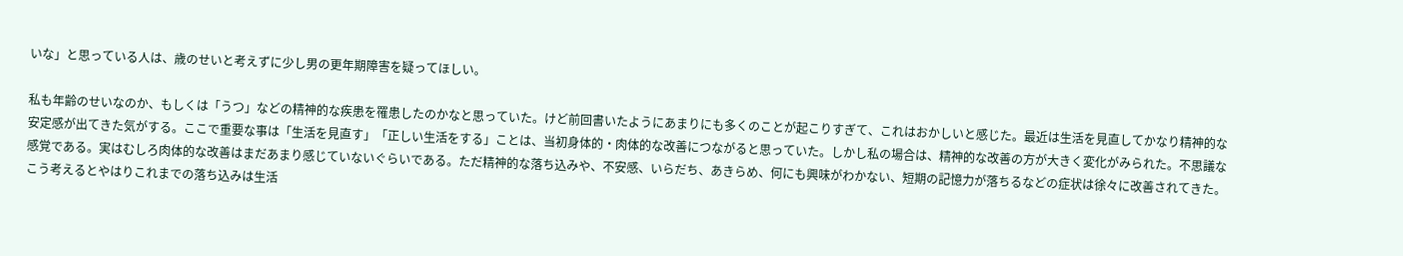いな」と思っている人は、歳のせいと考えずに少し男の更年期障害を疑ってほしい。

私も年齢のせいなのか、もしくは「うつ」などの精神的な疾患を罹患したのかなと思っていた。けど前回書いたようにあまりにも多くのことが起こりすぎて、これはおかしいと感じた。最近は生活を見直してかなり精神的な安定感が出てきた気がする。ここで重要な事は「生活を見直す」「正しい生活をする」ことは、当初身体的・肉体的な改善につながると思っていた。しかし私の場合は、精神的な改善の方が大きく変化がみられた。不思議な感覚である。実はむしろ肉体的な改善はまだあまり感じていないぐらいである。ただ精神的な落ち込みや、不安感、いらだち、あきらめ、何にも興味がわかない、短期の記憶力が落ちるなどの症状は徐々に改善されてきた。こう考えるとやはりこれまでの落ち込みは生活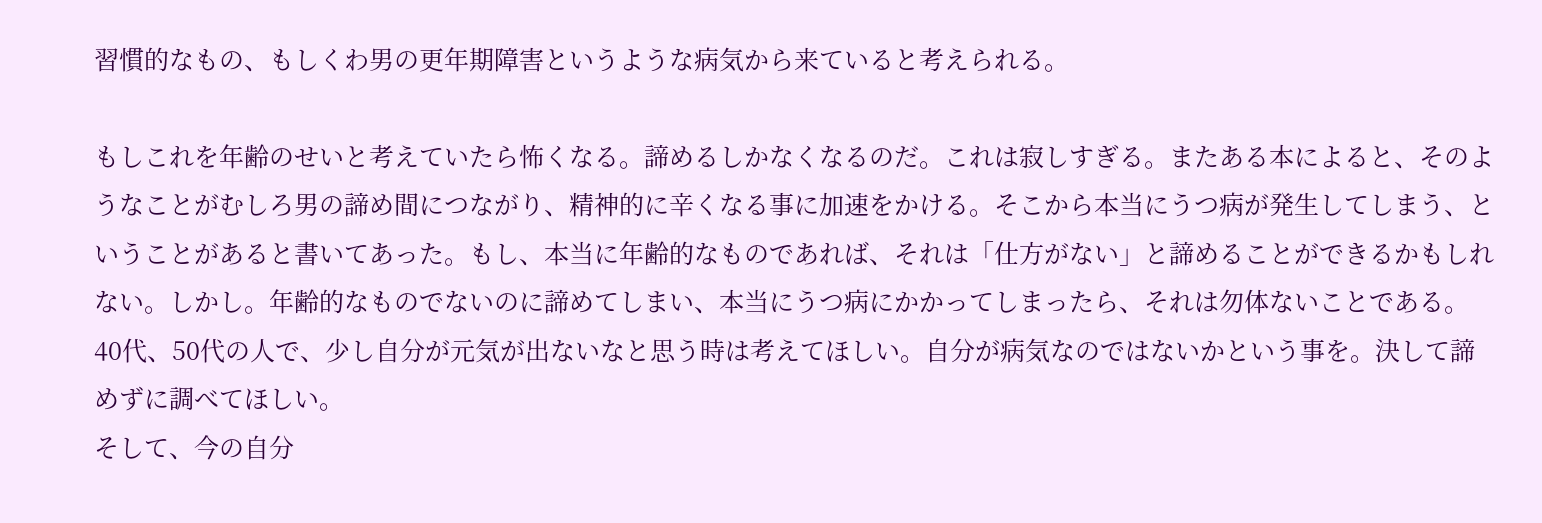習慣的なもの、もしくわ男の更年期障害というような病気から来ていると考えられる。

もしこれを年齢のせいと考えていたら怖くなる。諦めるしかなくなるのだ。これは寂しすぎる。またある本によると、そのようなことがむしろ男の諦め間につながり、精神的に辛くなる事に加速をかける。そこから本当にうつ病が発生してしまう、ということがあると書いてあった。もし、本当に年齢的なものであれば、それは「仕方がない」と諦めることができるかもしれない。しかし。年齢的なものでないのに諦めてしまい、本当にうつ病にかかってしまったら、それは勿体ないことである。40代、50代の人で、少し自分が元気が出ないなと思う時は考えてほしい。自分が病気なのではないかという事を。決して諦めずに調べてほしい。
そして、今の自分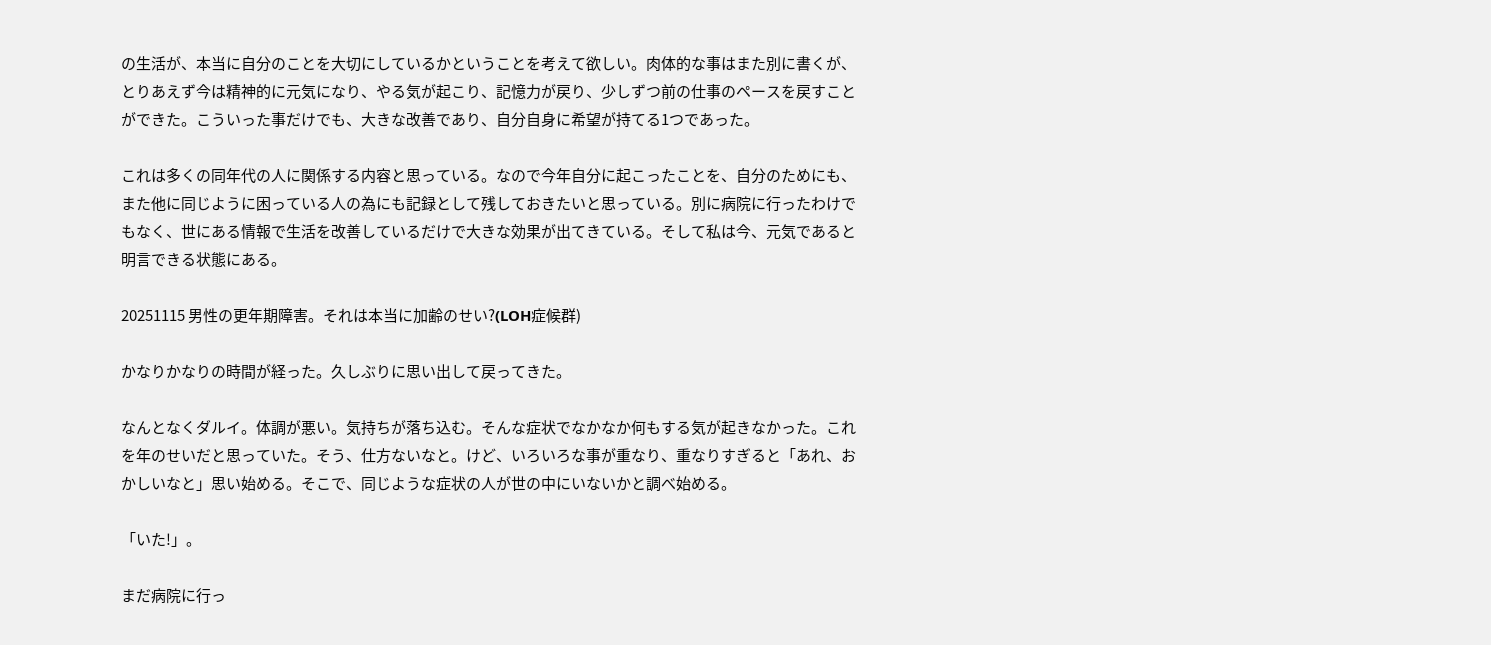の生活が、本当に自分のことを大切にしているかということを考えて欲しい。肉体的な事はまた別に書くが、とりあえず今は精神的に元気になり、やる気が起こり、記憶力が戻り、少しずつ前の仕事のペースを戻すことができた。こういった事だけでも、大きな改善であり、自分自身に希望が持てる1つであった。

これは多くの同年代の人に関係する内容と思っている。なので今年自分に起こったことを、自分のためにも、また他に同じように困っている人の為にも記録として残しておきたいと思っている。別に病院に行ったわけでもなく、世にある情報で生活を改善しているだけで大きな効果が出てきている。そして私は今、元気であると明言できる状態にある。

20251115 男性の更年期障害。それは本当に加齢のせい?(LOH症候群)

かなりかなりの時間が経った。久しぶりに思い出して戻ってきた。

なんとなくダルイ。体調が悪い。気持ちが落ち込む。そんな症状でなかなか何もする気が起きなかった。これを年のせいだと思っていた。そう、仕方ないなと。けど、いろいろな事が重なり、重なりすぎると「あれ、おかしいなと」思い始める。そこで、同じような症状の人が世の中にいないかと調べ始める。

「いた!」。

まだ病院に行っ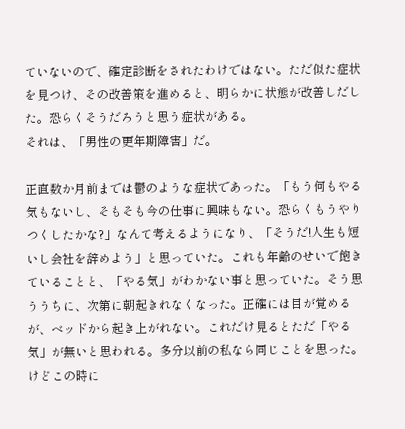ていないので、確定診断をされたわけではない。ただ似た症状を見つけ、その改善策を進めると、明らかに状態が改善しだした。恐らくそうだろうと思う症状がある。
それは、「男性の更年期障害」だ。

正直数か月前までは鬱のような症状であった。「もう何もやる気もないし、そもそも今の仕事に興味もない。恐らくもうやりつくしたかな?」なんて考えるようになり、「そうだ!人生も短いし会社を辞めよう」と思っていた。これも年齢のせいで飽きていることと、「やる気」がわかない事と思っていた。そう思ううちに、次第に朝起きれなくなった。正確には目が覚めるが、ベッドから起き上がれない。これだけ見るとただ「やる気」が無いと思われる。多分以前の私なら同じことを思った。けどこの時に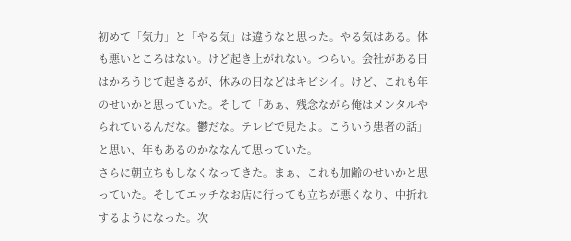初めて「気力」と「やる気」は違うなと思った。やる気はある。体も悪いところはない。けど起き上がれない。つらい。会社がある日はかろうじて起きるが、休みの日などはキビシイ。けど、これも年のせいかと思っていた。そして「あぁ、残念ながら俺はメンタルやられているんだな。鬱だな。テレビで見たよ。こういう患者の話」と思い、年もあるのかななんて思っていた。
さらに朝立ちもしなくなってきた。まぁ、これも加齢のせいかと思っていた。そしてエッチなお店に行っても立ちが悪くなり、中折れするようになった。次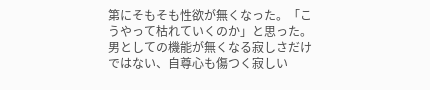第にそもそも性欲が無くなった。「こうやって枯れていくのか」と思った。男としての機能が無くなる寂しさだけではない、自尊心も傷つく寂しい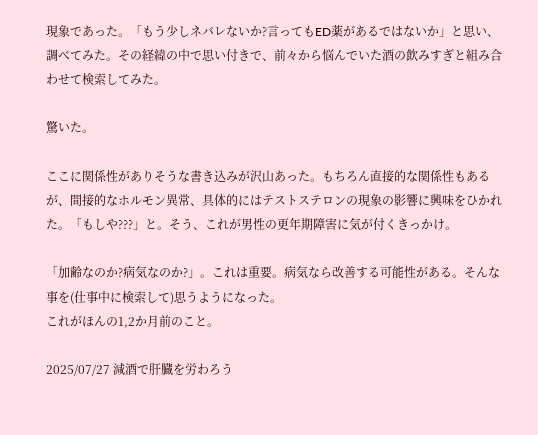現象であった。「もう少しネバレないか?言ってもED薬があるではないか」と思い、調べてみた。その経緯の中で思い付きで、前々から悩んでいた酒の飲みすぎと組み合わせて検索してみた。

驚いた。

ここに関係性がありそうな書き込みが沢山あった。もちろん直接的な関係性もあるが、間接的なホルモン異常、具体的にはテストステロンの現象の影響に興味をひかれた。「もしや???」と。そう、これが男性の更年期障害に気が付くきっかけ。

「加齢なのか?病気なのか?」。これは重要。病気なら改善する可能性がある。そんな事を(仕事中に検索して)思うようになった。
これがほんの1,2か月前のこと。

2025/07/27 減酒で肝臓を労わろう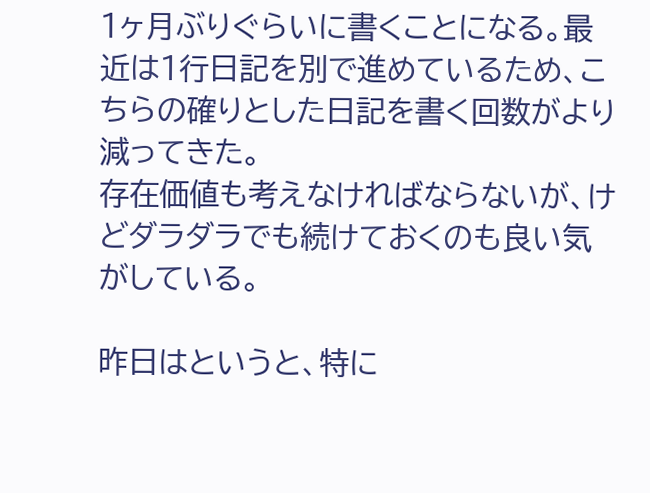1ヶ月ぶりぐらいに書くことになる。最近は1行日記を別で進めているため、こちらの確りとした日記を書く回数がより減ってきた。
存在価値も考えなければならないが、けどダラダラでも続けておくのも良い気がしている。

昨日はというと、特に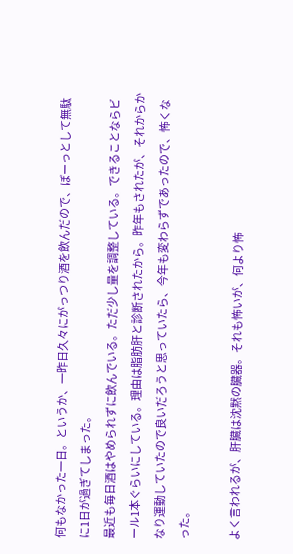何もなかった一日。というか、一昨日久々にがっつり酒を飲んだので、ぼーっとして無駄に1日が過ぎてしまった。
最近も毎日酒はやめられずに飲んでいる。ただ少し量を調整している。できることならビール1本ぐらいにしている。理由は脂肪肝と診断されたから。昨年もされたが、それからかなり運動していたので良いだろうと思っていたら、今年も変わらずであったので、怖くなった。

よく言われるが、肝臓は沈黙の臓器。それも怖いが、何より怖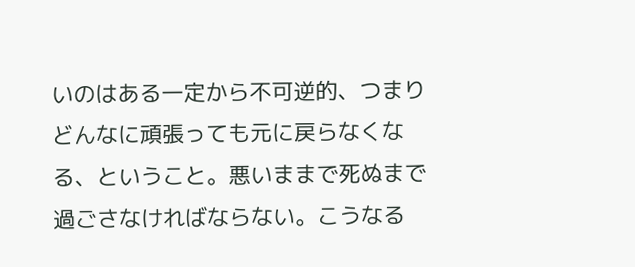いのはある一定から不可逆的、つまりどんなに頑張っても元に戻らなくなる、ということ。悪いままで死ぬまで過ごさなければならない。こうなる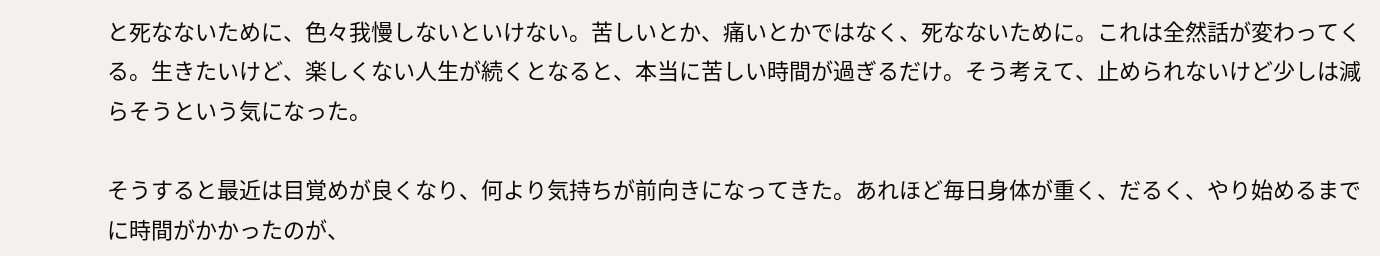と死なないために、色々我慢しないといけない。苦しいとか、痛いとかではなく、死なないために。これは全然話が変わってくる。生きたいけど、楽しくない人生が続くとなると、本当に苦しい時間が過ぎるだけ。そう考えて、止められないけど少しは減らそうという気になった。

そうすると最近は目覚めが良くなり、何より気持ちが前向きになってきた。あれほど毎日身体が重く、だるく、やり始めるまでに時間がかかったのが、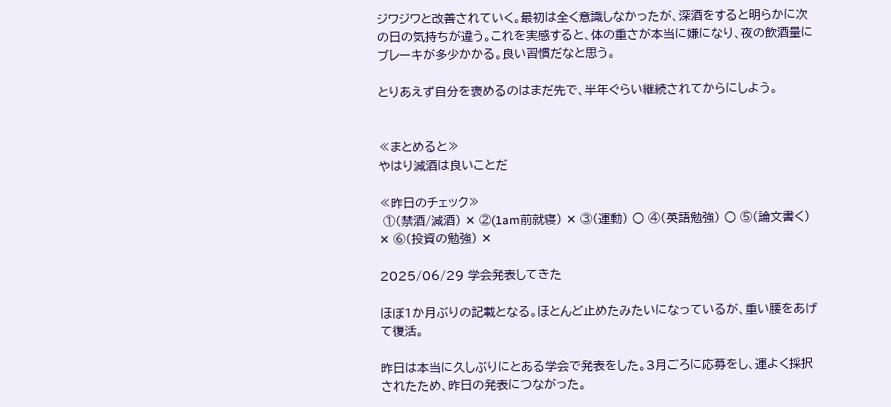ジワジワと改善されていく。最初は全く意識しなかったが、深酒をすると明らかに次の日の気持ちが違う。これを実感すると、体の重さが本当に嫌になり、夜の飲酒量にブレーキが多少かかる。良い習慣だなと思う。

とりあえず自分を褒めるのはまだ先で、半年ぐらい継続されてからにしよう。


≪まとめると≫
やはり減酒は良いことだ

≪昨日のチェック≫
 ①(禁酒/減酒) ✕ ②(1am前就寝) ✕ ③(運動) ○ ④(英語勉強) ○ ⑤(論文書く) ✕ ⑥(投資の勉強) ✕

2025/06/29 学会発表してきた

ほぼ1か月ぶりの記載となる。ほとんど止めたみたいになっているが、重い腰をあげて復活。

昨日は本当に久しぶりにとある学会で発表をした。3月ごろに応募をし、運よく採択されたため、昨日の発表につながった。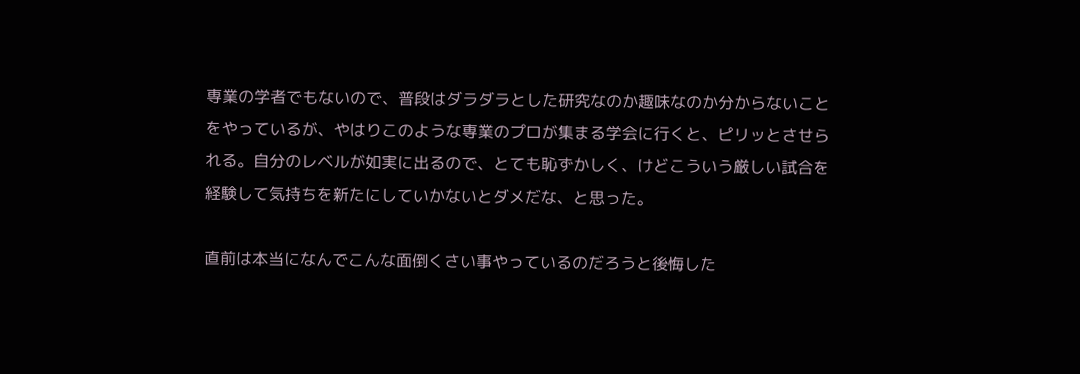専業の学者でもないので、普段はダラダラとした研究なのか趣味なのか分からないことをやっているが、やはりこのような専業のプロが集まる学会に行くと、ピリッとさせられる。自分のレベルが如実に出るので、とても恥ずかしく、けどこういう厳しい試合を経験して気持ちを新たにしていかないとダメだな、と思った。

直前は本当になんでこんな面倒くさい事やっているのだろうと後悔した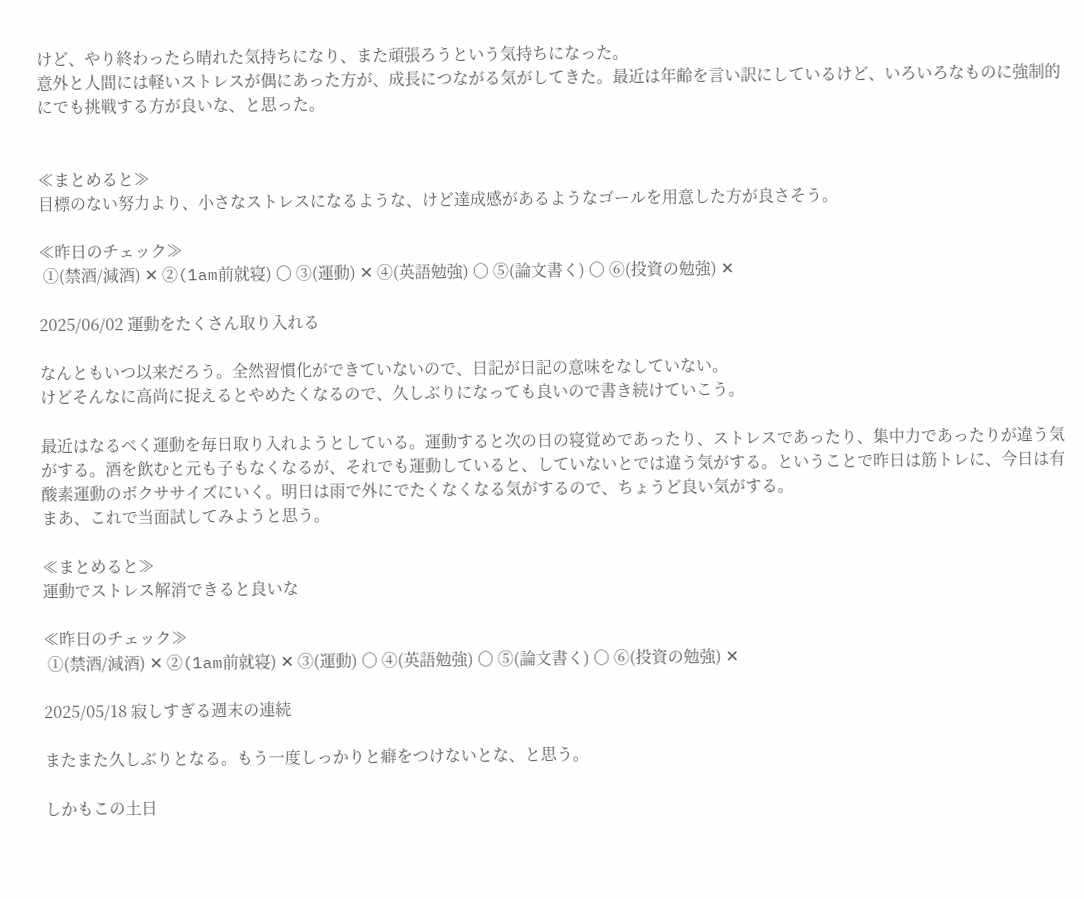けど、やり終わったら晴れた気持ちになり、また頑張ろうという気持ちになった。
意外と人間には軽いストレスが偶にあった方が、成長につながる気がしてきた。最近は年齢を言い訳にしているけど、いろいろなものに強制的にでも挑戦する方が良いな、と思った。


≪まとめると≫
目標のない努力より、小さなストレスになるような、けど達成感があるようなゴールを用意した方が良さそう。

≪昨日のチェック≫
 ①(禁酒/減酒) ✕ ②(1am前就寝) 〇 ③(運動) ✕ ④(英語勉強) ○ ⑤(論文書く) ○ ⑥(投資の勉強) ✕

2025/06/02 運動をたくさん取り入れる

なんともいつ以来だろう。全然習慣化ができていないので、日記が日記の意味をなしていない。
けどそんなに高尚に捉えるとやめたくなるので、久しぶりになっても良いので書き続けていこう。

最近はなるべく運動を毎日取り入れようとしている。運動すると次の日の寝覚めであったり、ストレスであったり、集中力であったりが違う気がする。酒を飲むと元も子もなくなるが、それでも運動していると、していないとでは違う気がする。ということで昨日は筋トレに、今日は有酸素運動のボクササイズにいく。明日は雨で外にでたくなくなる気がするので、ちょうど良い気がする。
まあ、これで当面試してみようと思う。

≪まとめると≫
運動でストレス解消できると良いな

≪昨日のチェック≫
 ①(禁酒/減酒) ✕ ②(1am前就寝) ✕ ③(運動) ○ ④(英語勉強) ○ ⑤(論文書く) ○ ⑥(投資の勉強) ✕

2025/05/18 寂しすぎる週末の連続

またまた久しぶりとなる。もう一度しっかりと癖をつけないとな、と思う。

しかもこの土日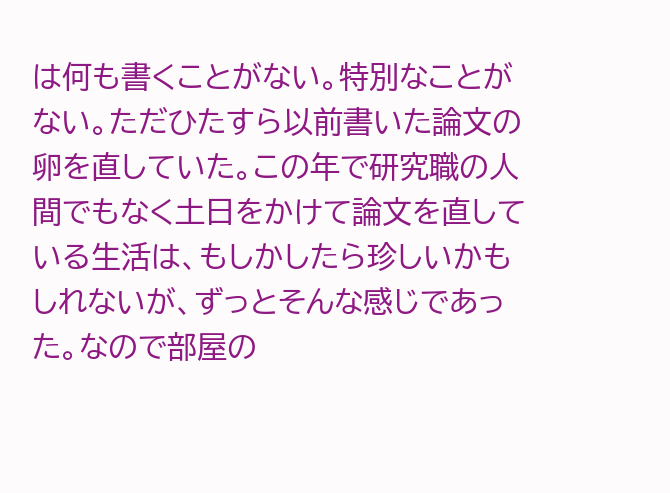は何も書くことがない。特別なことがない。ただひたすら以前書いた論文の卵を直していた。この年で研究職の人間でもなく土日をかけて論文を直している生活は、もしかしたら珍しいかもしれないが、ずっとそんな感じであった。なので部屋の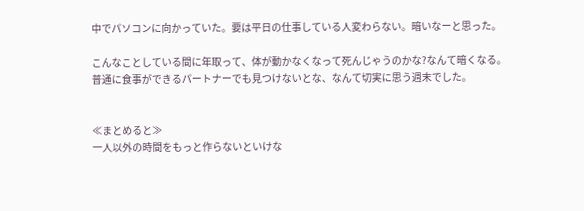中でパソコンに向かっていた。要は平日の仕事している人変わらない。暗いなーと思った。

こんなことしている間に年取って、体が動かなくなって死んじゃうのかな?なんて暗くなる。
普通に食事ができるパートナーでも見つけないとな、なんて切実に思う週末でした。


≪まとめると≫
一人以外の時間をもっと作らないといけな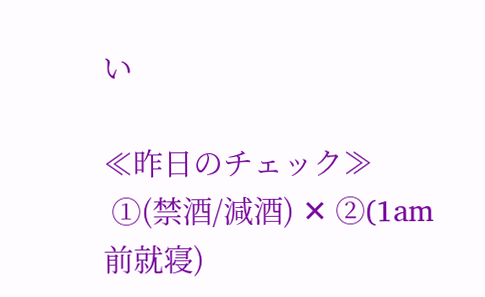い

≪昨日のチェック≫
 ①(禁酒/減酒) ✕ ②(1am前就寝)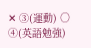✕ ③(運動) ○ ④(英語勉強)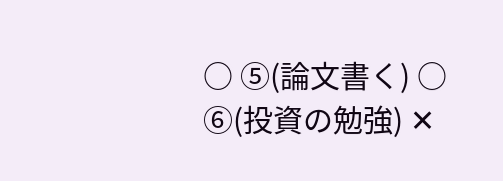○ ⑤(論文書く) ○ ⑥(投資の勉強) ✕